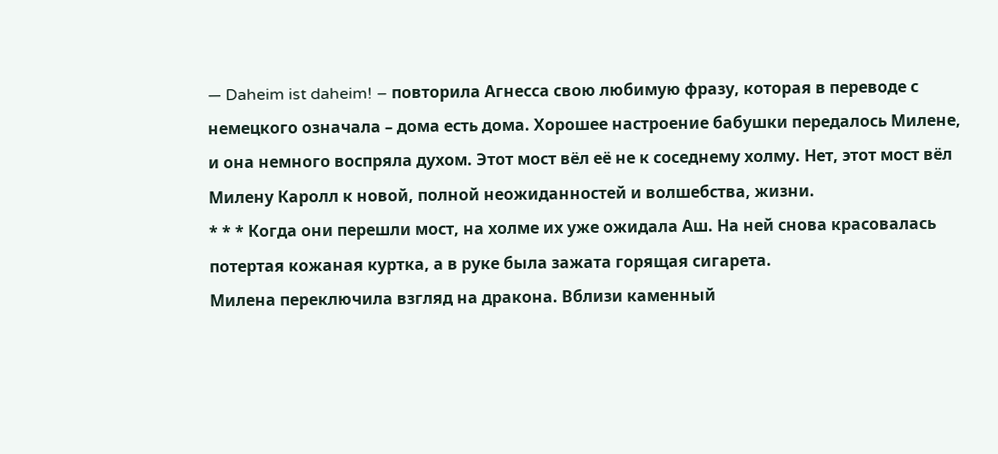— Daheim ist daheim! – повторила Агнесса свою любимую фразу, которая в переводе с немецкого означала – дома есть дома. Хорошее настроение бабушки передалось Милене, и она немного воспряла духом. Этот мост вёл её не к соседнему холму. Нет, этот мост вёл Милену Каролл к новой, полной неожиданностей и волшебства, жизни.
* * * Когда они перешли мост, на холме их уже ожидала Аш. На ней снова красовалась потертая кожаная куртка, а в руке была зажата горящая сигарета.
Милена переключила взгляд на дракона. Вблизи каменный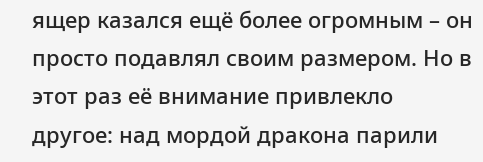ящер казался ещё более огромным – он просто подавлял своим размером. Но в этот раз её внимание привлекло другое: над мордой дракона парили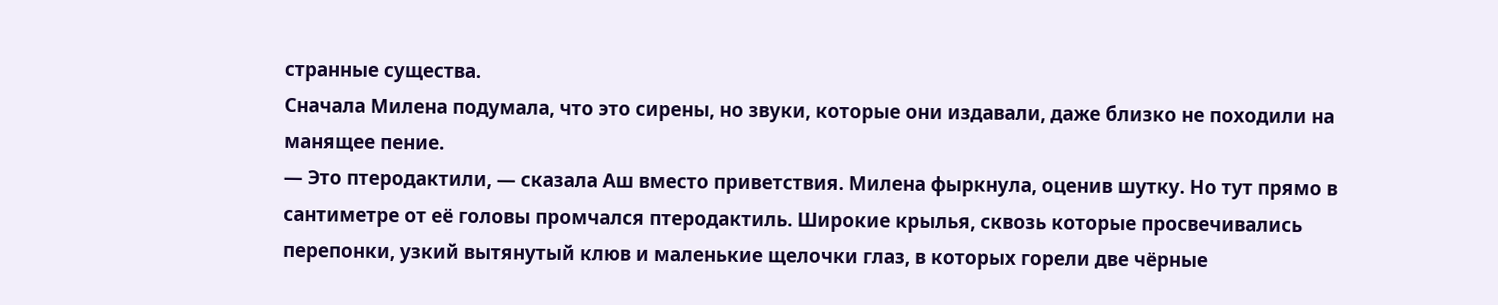странные существа.
Сначала Милена подумала, что это сирены, но звуки, которые они издавали, даже близко не походили на манящее пение.
— Это птеродактили, — сказала Аш вместо приветствия. Милена фыркнула, оценив шутку. Но тут прямо в сантиметре от её головы промчался птеродактиль. Широкие крылья, сквозь которые просвечивались перепонки, узкий вытянутый клюв и маленькие щелочки глаз, в которых горели две чёрные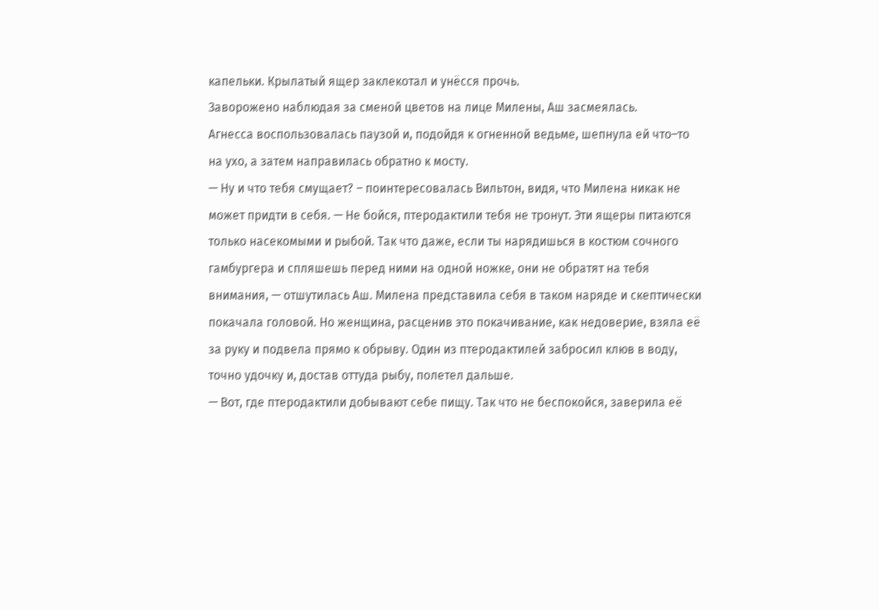капельки. Крылатый ящер заклекотал и унёсся прочь.
Заворожено наблюдая за сменой цветов на лице Милены, Аш засмеялась.
Агнесса воспользовалась паузой и, подойдя к огненной ведьме, шепнула ей что–то на ухо, а затем направилась обратно к мосту.
— Ну и что тебя смущает? – поинтересовалась Вильтон, видя, что Милена никак не может придти в себя. — Не бойся, птеродактили тебя не тронут. Эти ящеры питаются только насекомыми и рыбой. Так что даже, если ты нарядишься в костюм сочного гамбургера и спляшешь перед ними на одной ножке, они не обратят на тебя внимания, — отшутилась Аш. Милена представила себя в таком наряде и скептически покачала головой. Но женщина, расценив это покачивание, как недоверие, взяла её за руку и подвела прямо к обрыву. Один из птеродактилей забросил клюв в воду, точно удочку и, достав оттуда рыбу, полетел дальше.
— Вот, где птеродактили добывают себе пищу. Так что не беспокойся, заверила её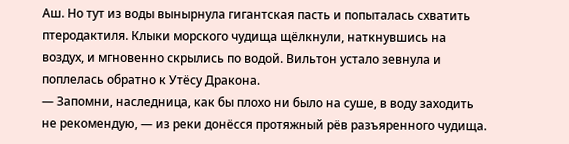Аш. Но тут из воды вынырнула гигантская пасть и попыталась схватить птеродактиля. Клыки морского чудища щёлкнули, наткнувшись на воздух, и мгновенно скрылись по водой. Вильтон устало зевнула и поплелась обратно к Утёсу Дракона.
— Запомни, наследница, как бы плохо ни было на суше, в воду заходить не рекомендую, — из реки донёсся протяжный рёв разъяренного чудища.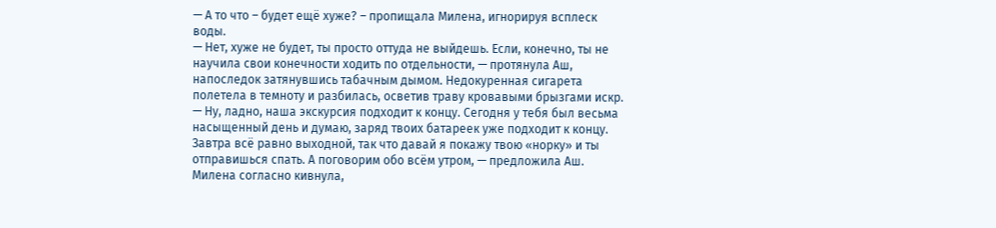— А то что – будет ещё хуже? – пропищала Милена, игнорируя всплеск воды.
— Нет, хуже не будет, ты просто оттуда не выйдешь. Если, конечно, ты не научила свои конечности ходить по отдельности, — протянула Аш, напоследок затянувшись табачным дымом. Недокуренная сигарета полетела в темноту и разбилась, осветив траву кровавыми брызгами искр.
— Ну, ладно, наша экскурсия подходит к концу. Сегодня у тебя был весьма насыщенный день и думаю, заряд твоих батареек уже подходит к концу.
Завтра всё равно выходной, так что давай я покажу твою «норку» и ты отправишься спать. А поговорим обо всём утром, — предложила Аш. Милена согласно кивнула,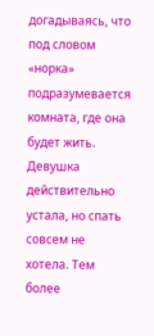догадываясь, что под словом «норка» подразумевается комната, где она будет жить. Девушка действительно устала, но спать совсем не хотела. Тем более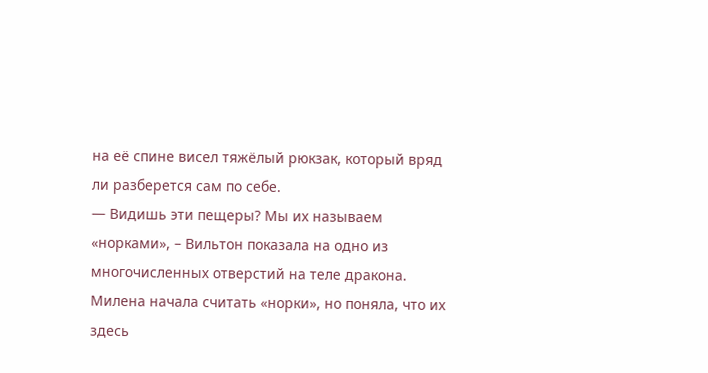на её спине висел тяжёлый рюкзак, который вряд ли разберется сам по себе.
— Видишь эти пещеры? Мы их называем «норками», – Вильтон показала на одно из многочисленных отверстий на теле дракона. Милена начала считать «норки», но поняла, что их здесь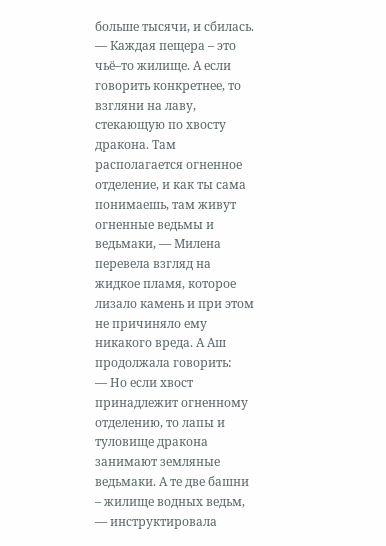больше тысячи, и сбилась.
— Каждая пещера – это чьё–то жилище. А если говорить конкретнее, то взгляни на лаву, стекающую по хвосту дракона. Там располагается огненное отделение, и как ты сама понимаешь, там живут огненные ведьмы и ведьмаки, — Милена перевела взгляд на жидкое пламя, которое лизало камень и при этом не причиняло ему никакого вреда. А Аш продолжала говорить:
— Но если хвост принадлежит огненному отделению, то лапы и туловище дракона занимают земляные ведьмаки. А те две башни – жилище водных ведьм, — инструктировала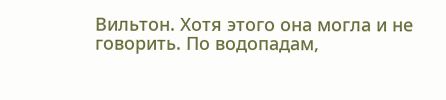Вильтон. Хотя этого она могла и не говорить. По водопадам,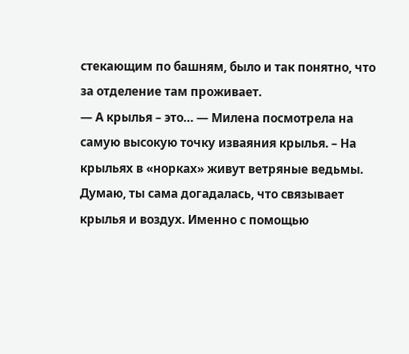стекающим по башням, было и так понятно, что за отделение там проживает.
— А крылья – это… — Милена посмотрела на самую высокую точку изваяния крылья. – На крыльях в «норках» живут ветряные ведьмы. Думаю, ты сама догадалась, что связывает крылья и воздух. Именно с помощью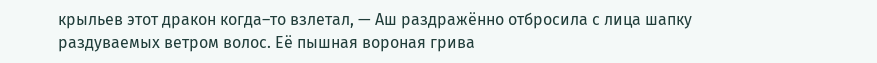крыльев этот дракон когда–то взлетал, — Аш раздражённо отбросила с лица шапку раздуваемых ветром волос. Её пышная вороная грива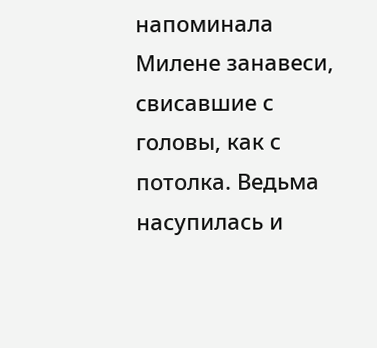напоминала Милене занавеси, свисавшие с головы, как с потолка. Ведьма насупилась и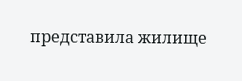представила жилище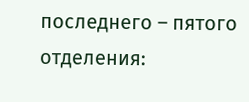последнего – пятого отделения: